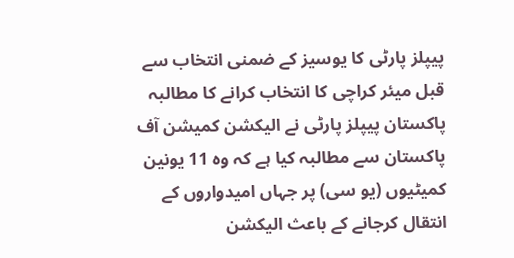پیپلز پارٹی کا یوسیز کے ضمنی انتخاب سے قبل میئر کراچی کا انتخاب کرانے کا مطالبہ
پاکستان پیپلز پارٹی نے الیکشن کمیشن آف پاکستان سے مطالبہ کیا ہے کہ وہ 11 یونین کمیٹیوں (یو سی) پر جہاں امیدواروں کے انتقال کرجانے کے باعث الیکشن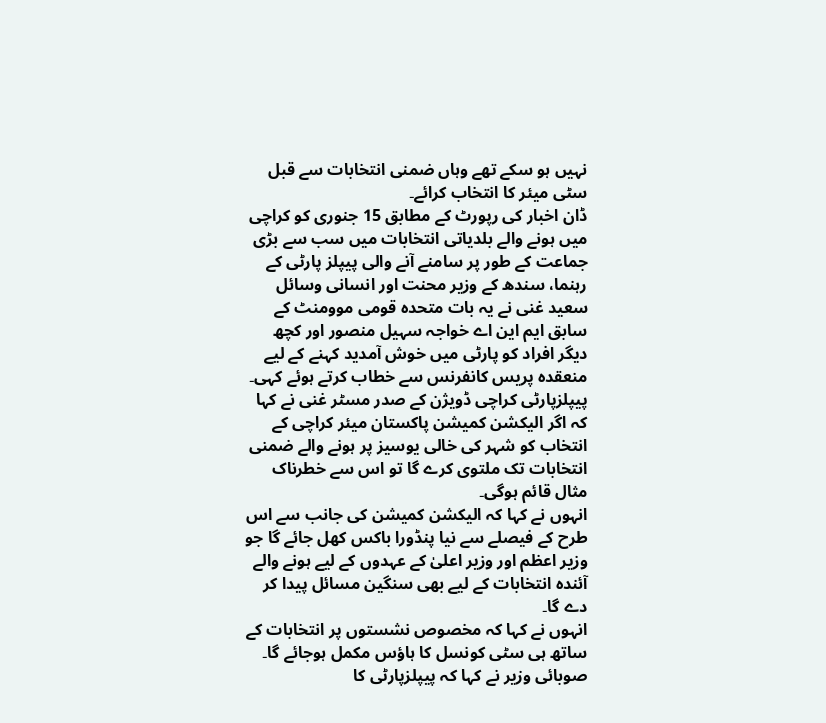نہیں ہو سکے تھے وہاں ضمنی انتخابات سے قبل سٹی میئر کا انتخاب کرائے۔
ڈان اخبار کی رپورٹ کے مطابق 15 جنوری کو کراچی میں ہونے والے بلدیاتی انتخابات میں سب سے بڑی جماعت کے طور پر سامنے آنے والی پیپلز پارٹی کے رہنما، سندھ کے وزیر محنت اور انسانی وسائل سعید غنی نے یہ بات متحدہ قومی موومنٹ کے سابق ایم این اے خواجہ سہیل منصور اور کچھ دیگر افراد کو پارٹی میں خوش آمدید کہنے کے لیے منعقدہ پریس کانفرنس سے خطاب کرتے ہوئے کہی۔
پیپلزپارٹی کراچی ڈویژن کے صدر مسٹر غنی نے کہا کہ اگر الیکشن کمیشن پاکستان میئر کراچی کے انتخاب کو شہر کی خالی یوسیز پر ہونے والے ضمنی انتخابات تک ملتوی کرے گا تو اس سے خطرناک مثال قائم ہوگی۔
انہوں نے کہا کہ الیکشن کمیشن کی جانب سے اس طرح کے فیصلے سے نیا پنڈورا باکس کھل جائے گا جو وزیر اعظم اور وزیر اعلیٰ کے عہدوں کے لیے ہونے والے آئندہ انتخابات کے لیے بھی سنگین مسائل پیدا کر دے گا۔
انہوں نے کہا کہ مخصوص نشستوں پر انتخابات کے ساتھ ہی سٹی کونسل کا ہاؤس مکمل ہوجائے گا۔
صوبائی وزیر نے کہا کہ پیپلزپارٹی کا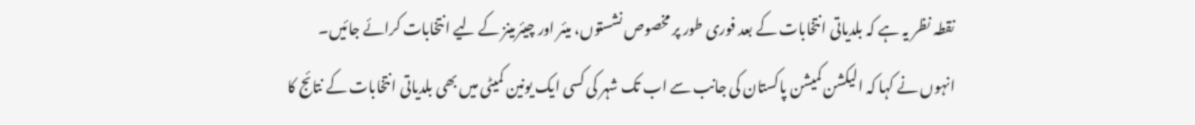نقطہ نظر یہ ہے کہ بلدیاتی انتخابات کے بعد فوری طور پر مخصوص نشستوں، میئر اور چیئرمینز کے لیے انتخابات کرائے جائیں۔
انہوں نے کہا کہ الیکشن کمیشن پاکستان کی جانب سے اب تک شہر کی کسی ایک یونین کمیٹی میں بھی بلدیاتی انتخابات کے نتائج کا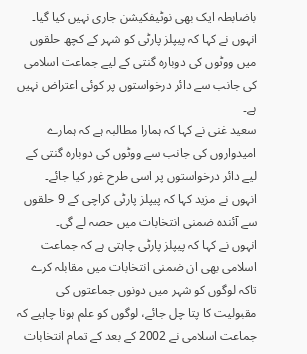باضابطہ ایک بھی نوٹیفکیشن جاری نہیں کیا گیا۔
انہوں نے کہا کہ پیپلز پارٹی کو شہر کے کچھ حلقوں میں ووٹوں کی دوبارہ گنتی کے لیے جماعت اسلامی کی جانب سے دائر درخواستوں پر کوئی اعتراض نہیں ہے۔
سعید غنی نے کہا کہ ہمارا مطالبہ ہے کہ ہمارے امیدواروں کی جانب سے ووٹوں کی دوبارہ گنتی کے لیے دائر درخواستوں پر اسی طرح غور کیا جائے۔
انہوں نے مزید کہا کہ پیپلز پارٹی کراچی کے 9 حلقوں سے آئندہ ضمنی انتخابات میں حصہ لے گی۔
انہوں نے کہا کہ پیپلز پارٹی چاہتی ہے کہ جماعت اسلامی بھی ان ضمنی انتخابات میں مقابلہ کرے تاکہ لوگوں کو شہر میں دونوں جماعتوں کی مقبولیت کا پتا چل جائے، لوگوں کو علم ہونا چاہیے کہ جماعت اسلامی نے 2002 کے بعد کے تمام انتخابات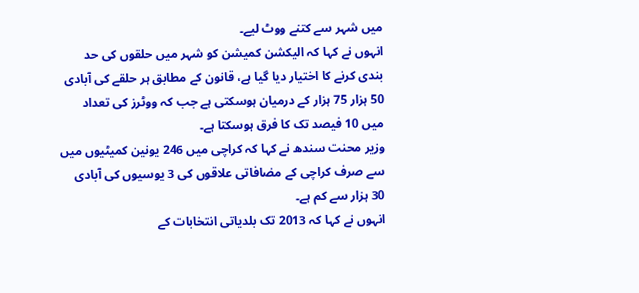میں شہر سے کتنے ووٹ لیے۔
انہوں نے کہا کہ الیکشن کمیشن کو شہر میں حلقوں کی حد بندی کرنے کا اختیار دیا گیا ہے، قانون کے مطابق ہر حلقے کی آبادی 50 ہزار 75 ہزار کے درمیان ہوسکتی ہے جب کہ ووٹرز کی تعداد میں 10 فیصد تک کا فرق ہوسکتا ہے۔
وزیر محنت سندھ نے کہا کہ کراچی میں 246 یونین کمیٹیوں میں سے صرف کراچی کے مضافاتی علاقوں کی 3 یوسیوں کی آبادی 30 ہزار سے کم ہے۔
انہوں نے کہا کہ 2013 تک بلدیاتی انتخابات کے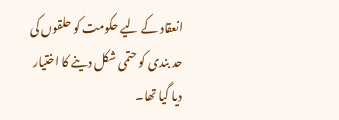انعقاد کے لیے حکومت کو حلقوں کی حد بندی کو حتمی شکل دینے کا اختیار دیا گیا تھا۔